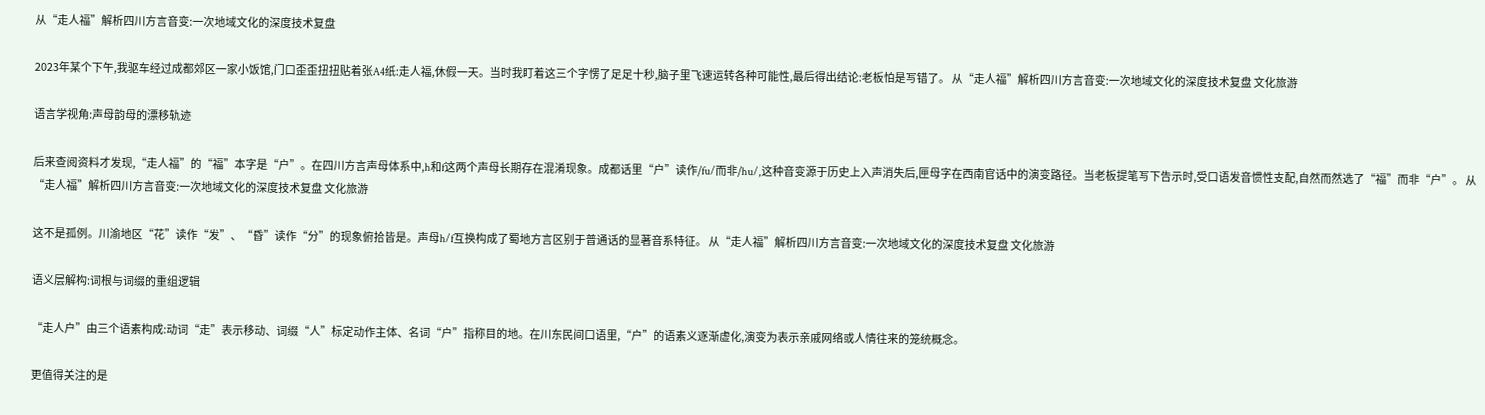从“走人福”解析四川方言音变:一次地域文化的深度技术复盘

2023年某个下午,我驱车经过成都郊区一家小饭馆,门口歪歪扭扭贴着张A4纸:走人福,休假一天。当时我盯着这三个字愣了足足十秒,脑子里飞速运转各种可能性,最后得出结论:老板怕是写错了。 从“走人福”解析四川方言音变:一次地域文化的深度技术复盘 文化旅游

语言学视角:声母韵母的漂移轨迹

后来查阅资料才发现,“走人福”的“福”本字是“户”。在四川方言声母体系中,h和f这两个声母长期存在混淆现象。成都话里“户”读作/fu/而非/hu/,这种音变源于历史上入声消失后,匣母字在西南官话中的演变路径。当老板提笔写下告示时,受口语发音惯性支配,自然而然选了“福”而非“户”。 从“走人福”解析四川方言音变:一次地域文化的深度技术复盘 文化旅游

这不是孤例。川渝地区“花”读作“发”、“昏”读作“分”的现象俯拾皆是。声母h/f互换构成了蜀地方言区别于普通话的显著音系特征。 从“走人福”解析四川方言音变:一次地域文化的深度技术复盘 文化旅游

语义层解构:词根与词缀的重组逻辑

“走人户”由三个语素构成:动词“走”表示移动、词缀“人”标定动作主体、名词“户”指称目的地。在川东民间口语里,“户”的语素义逐渐虚化,演变为表示亲戚网络或人情往来的笼统概念。

更值得关注的是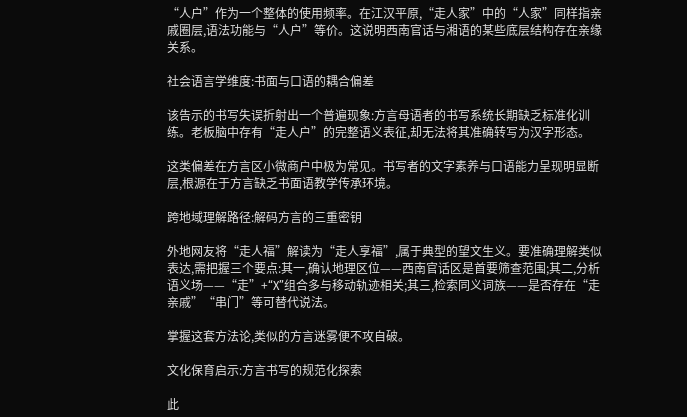“人户”作为一个整体的使用频率。在江汉平原,“走人家”中的“人家”同样指亲戚圈层,语法功能与“人户”等价。这说明西南官话与湘语的某些底层结构存在亲缘关系。

社会语言学维度:书面与口语的耦合偏差

该告示的书写失误折射出一个普遍现象:方言母语者的书写系统长期缺乏标准化训练。老板脑中存有“走人户”的完整语义表征,却无法将其准确转写为汉字形态。

这类偏差在方言区小微商户中极为常见。书写者的文字素养与口语能力呈现明显断层,根源在于方言缺乏书面语教学传承环境。

跨地域理解路径:解码方言的三重密钥

外地网友将“走人福”解读为“走人享福”,属于典型的望文生义。要准确理解类似表达,需把握三个要点:其一,确认地理区位——西南官话区是首要筛查范围;其二,分析语义场——“走”+“X”组合多与移动轨迹相关;其三,检索同义词族——是否存在“走亲戚”“串门”等可替代说法。

掌握这套方法论,类似的方言迷雾便不攻自破。

文化保育启示:方言书写的规范化探索

此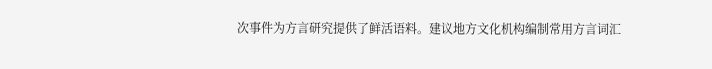次事件为方言研究提供了鲜活语料。建议地方文化机构编制常用方言词汇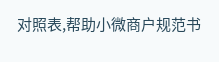对照表,帮助小微商户规范书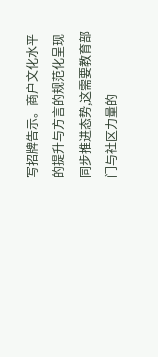写招牌告示。商户文化水平的提升与方言的规范化呈现同步推进态势,这需要教育部门与社区力量的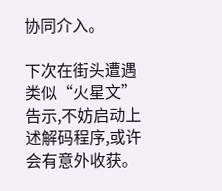协同介入。

下次在街头遭遇类似“火星文”告示,不妨启动上述解码程序,或许会有意外收获。